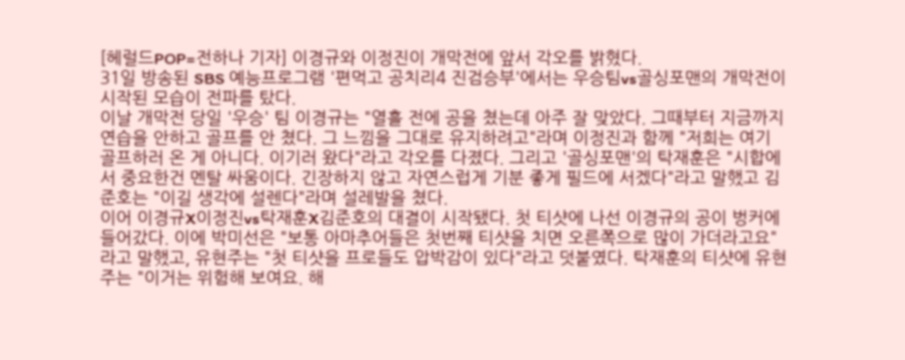[헤럴드POP=전하나 기자] 이경규와 이정진이 개막전에 앞서 각오를 밝혔다.
31일 방송된 SBS 예능프로그램 '편먹고 공치리4 진검승부'에서는 우승팀vs골싱포맨의 개막전이 시작된 모습이 전파를 탔다.
이날 개막전 당일 '우승' 팀 이경규는 "열흘 전에 공을 쳤는데 아주 잘 맞았다. 그때부터 지금까지 연습을 안하고 골프를 안 쳤다. 그 느낌을 그대로 유지하려고"라며 이정진과 함께 "저희는 여기 골프하러 온 게 아니다. 이기러 왔다"라고 각오를 다졌다. 그리고 '골싱포맨'의 탁재훈은 "시합에서 중요한건 멘탈 싸움이다. 긴장하지 않고 자연스럽게 기분 좋게 필드에 서겠다"라고 말했고 김준호는 "이길 생각에 설렌다"라며 설레발을 쳤다.
이어 이경규X이정진vs탁재훈X김준호의 대결이 시작됐다. 첫 티샷에 나선 이경규의 공이 벙커에 들어갔다. 이에 박미선은 "보통 아마추어들은 첫번째 티샷을 치면 오른쪽으로 많이 가더라고요"라고 말했고, 유현주는 "첫 티샷을 프로들도 압박감이 있다"라고 덧붙였다. 탁재훈의 티샷에 유현주는 "이거는 위험해 보여요. 해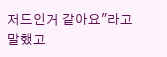저드인거 같아요"라고 말했고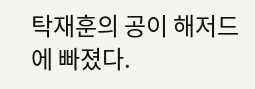탁재훈의 공이 해저드에 빠졌다.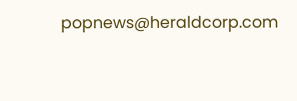popnews@heraldcorp.com